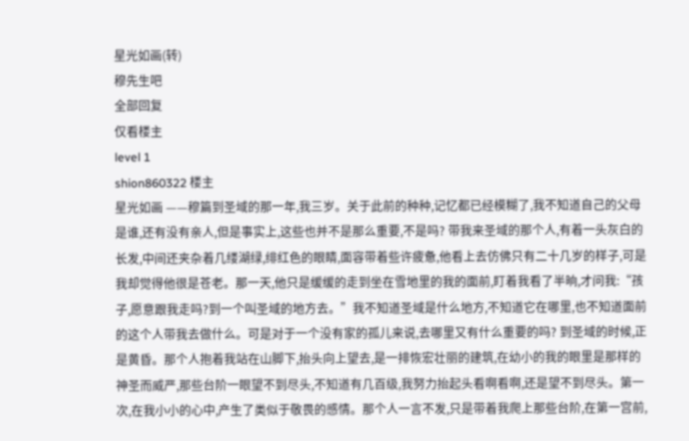星光如画(转)
穆先生吧
全部回复
仅看楼主
level 1
shion860322 楼主
星光如画 ——穆篇到圣域的那一年,我三岁。关于此前的种种,记忆都已经模糊了,我不知道自己的父母是谁,还有没有亲人,但是事实上,这些也并不是那么重要,不是吗? 带我来圣域的那个人,有着一头灰白的长发,中间还夹杂着几缕湖绿,绯红色的眼睛,面容带着些许疲惫,他看上去仿佛只有二十几岁的样子,可是我却觉得他很是苍老。那一天,他只是缓缓的走到坐在雪地里的我的面前,盯着我看了半晌,才问我:“孩子,愿意跟我走吗?到一个叫圣域的地方去。”我不知道圣域是什么地方,不知道它在哪里,也不知道面前的这个人带我去做什么。可是对于一个没有家的孤儿来说,去哪里又有什么重要的吗? 到圣域的时候,正是黄昏。那个人抱着我站在山脚下,抬头向上望去,是一排恢宏壮丽的建筑,在幼小的我的眼里是那样的神圣而威严,那些台阶一眼望不到尽头,不知道有几百级,我努力抬起头看啊看啊,还是望不到尽头。第一次,在我小小的心中,产生了类似于敬畏的感情。那个人一言不发,只是带着我爬上那些台阶,在第一宫前,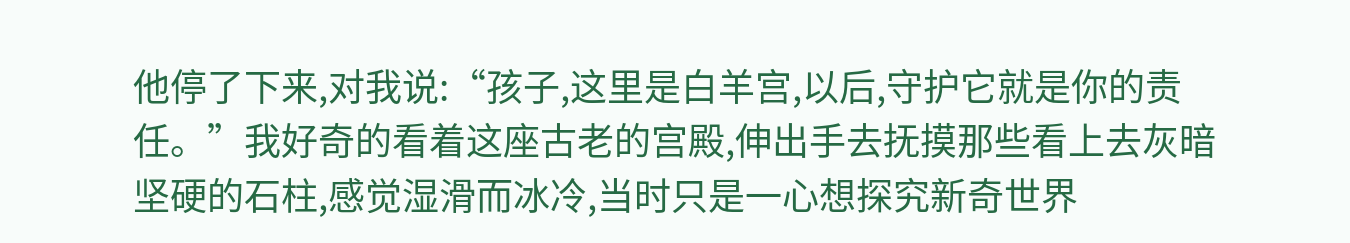他停了下来,对我说:“孩子,这里是白羊宫,以后,守护它就是你的责任。”我好奇的看着这座古老的宫殿,伸出手去抚摸那些看上去灰暗坚硬的石柱,感觉湿滑而冰冷,当时只是一心想探究新奇世界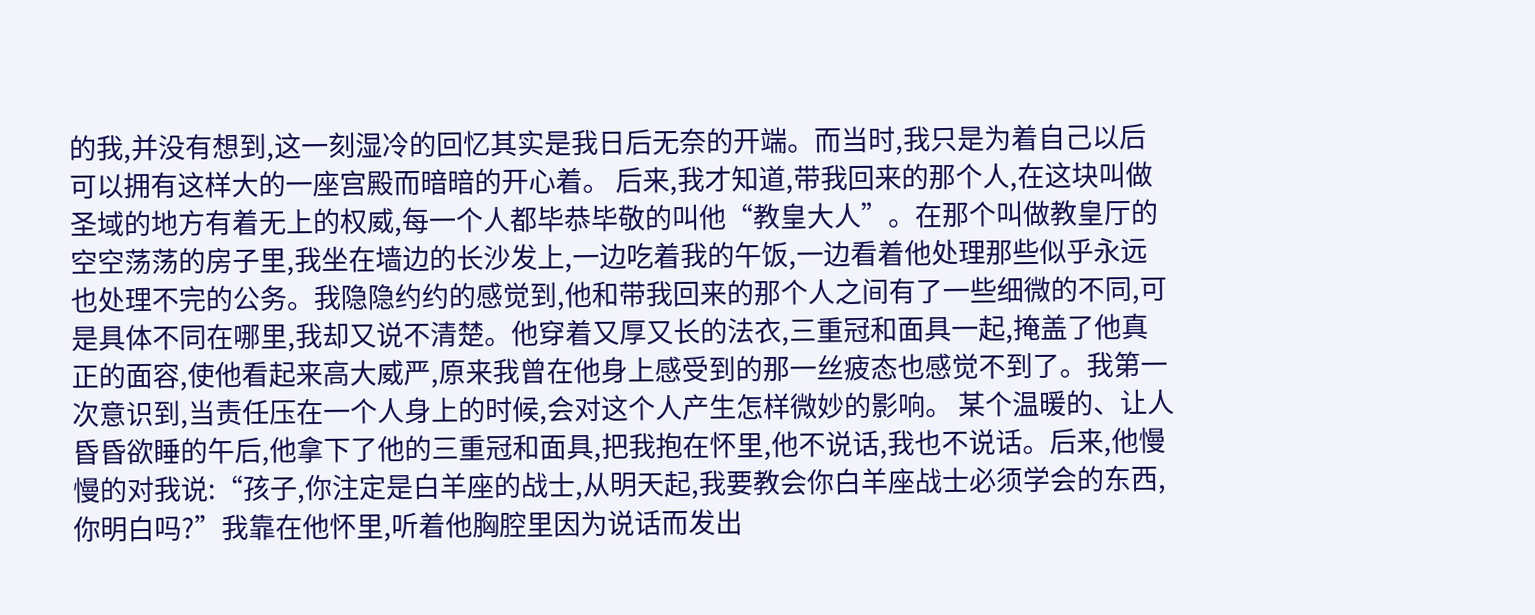的我,并没有想到,这一刻湿冷的回忆其实是我日后无奈的开端。而当时,我只是为着自己以后可以拥有这样大的一座宫殿而暗暗的开心着。 后来,我才知道,带我回来的那个人,在这块叫做圣域的地方有着无上的权威,每一个人都毕恭毕敬的叫他“教皇大人”。在那个叫做教皇厅的空空荡荡的房子里,我坐在墙边的长沙发上,一边吃着我的午饭,一边看着他处理那些似乎永远也处理不完的公务。我隐隐约约的感觉到,他和带我回来的那个人之间有了一些细微的不同,可是具体不同在哪里,我却又说不清楚。他穿着又厚又长的法衣,三重冠和面具一起,掩盖了他真正的面容,使他看起来高大威严,原来我曾在他身上感受到的那一丝疲态也感觉不到了。我第一次意识到,当责任压在一个人身上的时候,会对这个人产生怎样微妙的影响。 某个温暖的、让人昏昏欲睡的午后,他拿下了他的三重冠和面具,把我抱在怀里,他不说话,我也不说话。后来,他慢慢的对我说:“孩子,你注定是白羊座的战士,从明天起,我要教会你白羊座战士必须学会的东西,你明白吗?”我靠在他怀里,听着他胸腔里因为说话而发出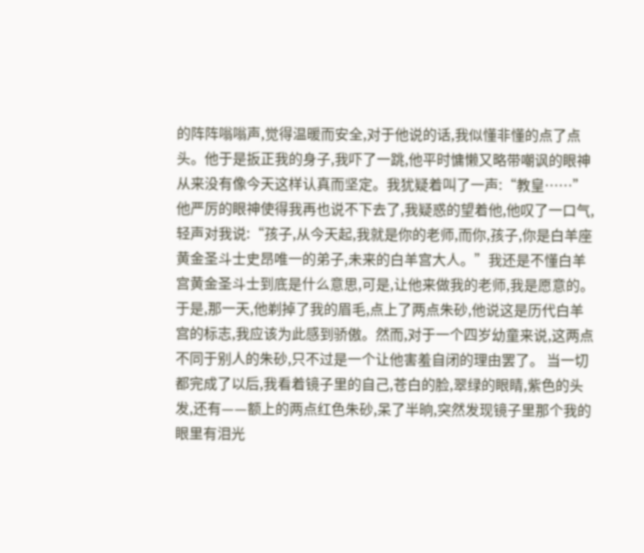的阵阵嗡嗡声,觉得温暖而安全,对于他说的话,我似懂非懂的点了点头。他于是扳正我的身子,我吓了一跳,他平时慵懒又略带嘲讽的眼神从来没有像今天这样认真而坚定。我犹疑着叫了一声:“教皇……”他严厉的眼神使得我再也说不下去了,我疑惑的望着他,他叹了一口气,轻声对我说:“孩子,从今天起,我就是你的老师,而你,孩子,你是白羊座黄金圣斗士史昂唯一的弟子,未来的白羊宫大人。”我还是不懂白羊宫黄金圣斗士到底是什么意思,可是,让他来做我的老师,我是愿意的。于是,那一天,他剃掉了我的眉毛,点上了两点朱砂,他说这是历代白羊宫的标志,我应该为此感到骄傲。然而,对于一个四岁幼童来说,这两点不同于别人的朱砂,只不过是一个让他害羞自闭的理由罢了。 当一切都完成了以后,我看着镜子里的自己,苍白的脸,翠绿的眼睛,紫色的头发,还有——额上的两点红色朱砂,呆了半晌,突然发现镜子里那个我的眼里有泪光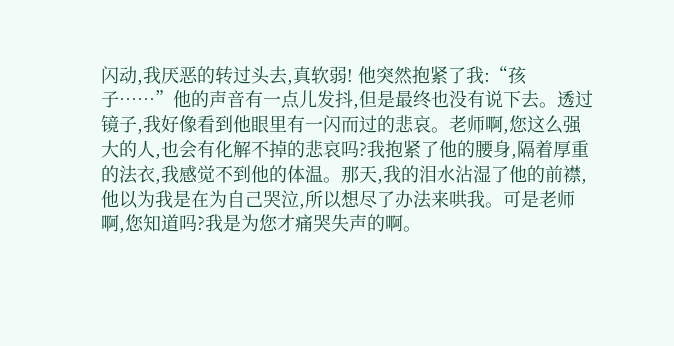闪动,我厌恶的转过头去,真软弱! 他突然抱紧了我:“孩子……”他的声音有一点儿发抖,但是最终也没有说下去。透过镜子,我好像看到他眼里有一闪而过的悲哀。老师啊,您这么强大的人,也会有化解不掉的悲哀吗?我抱紧了他的腰身,隔着厚重的法衣,我感觉不到他的体温。那天,我的泪水沾湿了他的前襟,他以为我是在为自己哭泣,所以想尽了办法来哄我。可是老师啊,您知道吗?我是为您才痛哭失声的啊。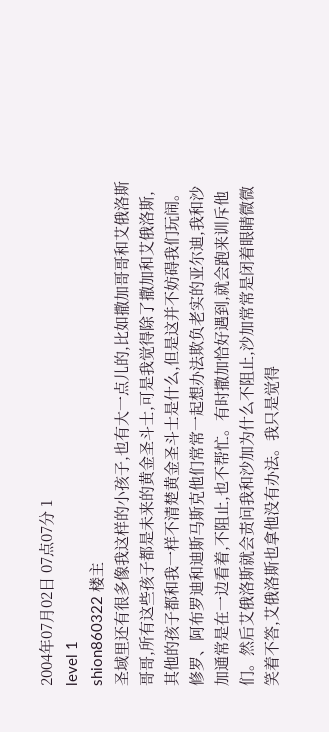2004年07月02日 07点07分 1
level 1
shion860322 楼主
圣域里还有很多像我这样的小孩子,也有大一点儿的,比如撒加哥哥和艾俄洛斯哥哥,所有这些孩子都是未来的黄金圣斗士,可是我觉得除了撒加和艾俄洛斯,其他的孩子都和我一样不清楚黄金圣斗士是什么,但是这并不妨碍我们玩闹。修罗、阿布罗迪和迪斯马斯克他们常常一起想办法欺负老实的亚尔迪,我和沙加通常是在一边看着,不阻止,也不帮忙。有时撒加恰好遇到,就会跑来训斥他们。然后艾俄洛斯就会责问我和沙加为什么不阻止,沙加常常是闭着眼睛微微笑着不答,艾俄洛斯也拿他没有办法。我只是觉得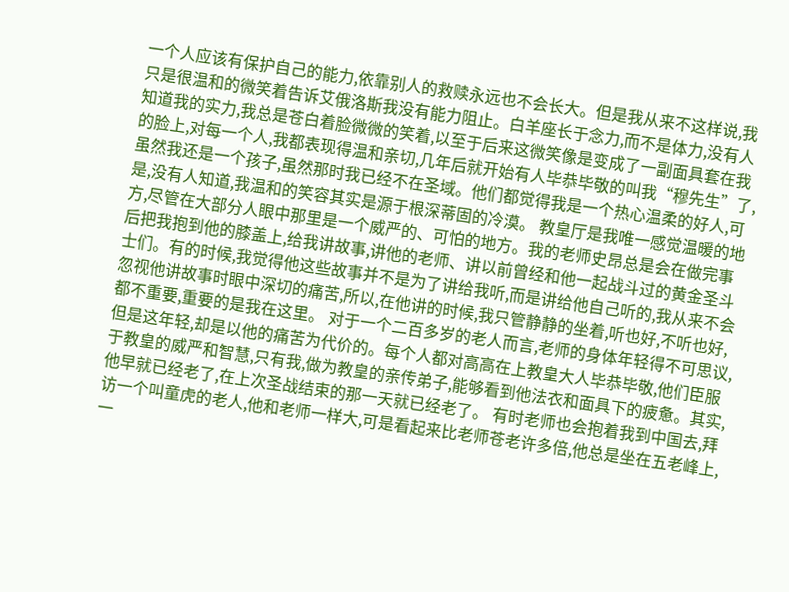一个人应该有保护自己的能力,依靠别人的救赎永远也不会长大。但是我从来不这样说,我只是很温和的微笑着告诉艾俄洛斯我没有能力阻止。白羊座长于念力,而不是体力,没有人知道我的实力,我总是苍白着脸微微的笑着,以至于后来这微笑像是变成了一副面具套在我的脸上,对每一个人,我都表现得温和亲切,几年后就开始有人毕恭毕敬的叫我“穆先生”了,虽然我还是一个孩子,虽然那时我已经不在圣域。他们都觉得我是一个热心温柔的好人,可是,没有人知道,我温和的笑容其实是源于根深蒂固的冷漠。 教皇厅是我唯一感觉温暖的地方,尽管在大部分人眼中那里是一个威严的、可怕的地方。我的老师史昂总是会在做完事后把我抱到他的膝盖上,给我讲故事,讲他的老师、讲以前曾经和他一起战斗过的黄金圣斗士们。有的时候,我觉得他这些故事并不是为了讲给我听,而是讲给他自己听的,我从来不会忽视他讲故事时眼中深切的痛苦,所以,在他讲的时候,我只管静静的坐着,听也好,不听也好,都不重要,重要的是我在这里。 对于一个二百多岁的老人而言,老师的身体年轻得不可思议,但是这年轻,却是以他的痛苦为代价的。每个人都对高高在上教皇大人毕恭毕敬,他们臣服于教皇的威严和智慧,只有我,做为教皇的亲传弟子,能够看到他法衣和面具下的疲惫。其实,他早就已经老了,在上次圣战结束的那一天就已经老了。 有时老师也会抱着我到中国去,拜访一个叫童虎的老人,他和老师一样大,可是看起来比老师苍老许多倍,他总是坐在五老峰上,一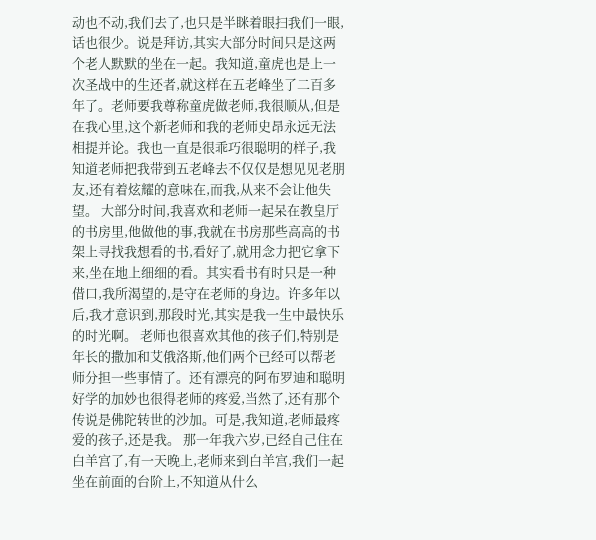动也不动,我们去了,也只是半眯着眼扫我们一眼,话也很少。说是拜访,其实大部分时间只是这两个老人默默的坐在一起。我知道,童虎也是上一次圣战中的生还者,就这样在五老峰坐了二百多年了。老师要我尊称童虎做老师,我很顺从,但是在我心里,这个新老师和我的老师史昂永远无法相提并论。我也一直是很乖巧很聪明的样子,我知道老师把我带到五老峰去不仅仅是想见见老朋友,还有着炫耀的意味在,而我,从来不会让他失望。 大部分时间,我喜欢和老师一起呆在教皇厅的书房里,他做他的事,我就在书房那些高高的书架上寻找我想看的书,看好了,就用念力把它拿下来,坐在地上细细的看。其实看书有时只是一种借口,我所渴望的,是守在老师的身边。许多年以后,我才意识到,那段时光,其实是我一生中最快乐的时光啊。 老师也很喜欢其他的孩子们,特别是年长的撒加和艾俄洛斯,他们两个已经可以帮老师分担一些事情了。还有漂亮的阿布罗迪和聪明好学的加妙也很得老师的疼爱,当然了,还有那个传说是佛陀转世的沙加。可是,我知道,老师最疼爱的孩子,还是我。 那一年我六岁,已经自己住在白羊宫了,有一天晚上,老师来到白羊宫,我们一起坐在前面的台阶上,不知道从什么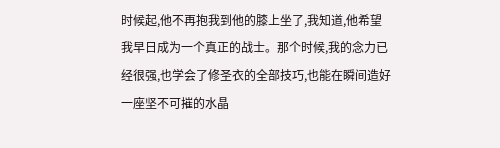时候起,他不再抱我到他的膝上坐了,我知道,他希望我早日成为一个真正的战士。那个时候,我的念力已经很强,也学会了修圣衣的全部技巧,也能在瞬间造好一座坚不可摧的水晶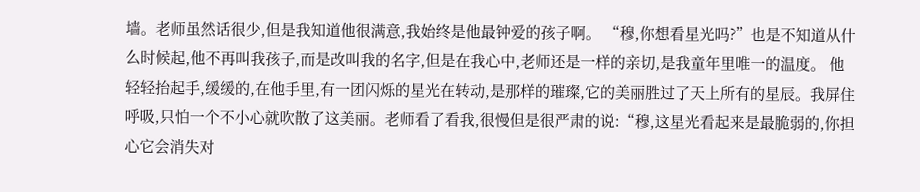墙。老师虽然话很少,但是我知道他很满意,我始终是他最钟爱的孩子啊。 “穆,你想看星光吗?”也是不知道从什么时候起,他不再叫我孩子,而是改叫我的名字,但是在我心中,老师还是一样的亲切,是我童年里唯一的温度。 他轻轻抬起手,缓缓的,在他手里,有一团闪烁的星光在转动,是那样的璀璨,它的美丽胜过了天上所有的星辰。我屏住呼吸,只怕一个不小心就吹散了这美丽。老师看了看我,很慢但是很严肃的说:“穆,这星光看起来是最脆弱的,你担心它会消失对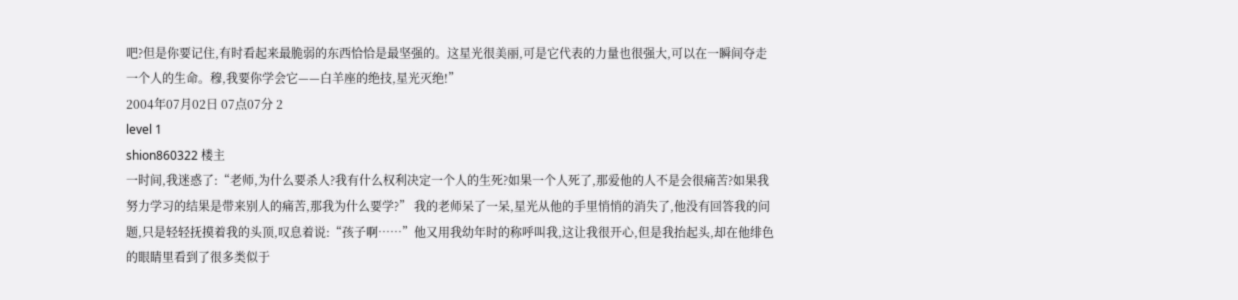吧?但是你要记住,有时看起来最脆弱的东西恰恰是最坚强的。这星光很美丽,可是它代表的力量也很强大,可以在一瞬间夺走一个人的生命。穆,我要你学会它——白羊座的绝技,星光灭绝!”
2004年07月02日 07点07分 2
level 1
shion860322 楼主
一时间,我迷惑了:“老师,为什么要杀人?我有什么权利决定一个人的生死?如果一个人死了,那爱他的人不是会很痛苦?如果我努力学习的结果是带来别人的痛苦,那我为什么要学?” 我的老师呆了一呆,星光从他的手里悄悄的消失了,他没有回答我的问题,只是轻轻抚摸着我的头顶,叹息着说:“孩子啊……”他又用我幼年时的称呼叫我,这让我很开心,但是我抬起头,却在他绯色的眼睛里看到了很多类似于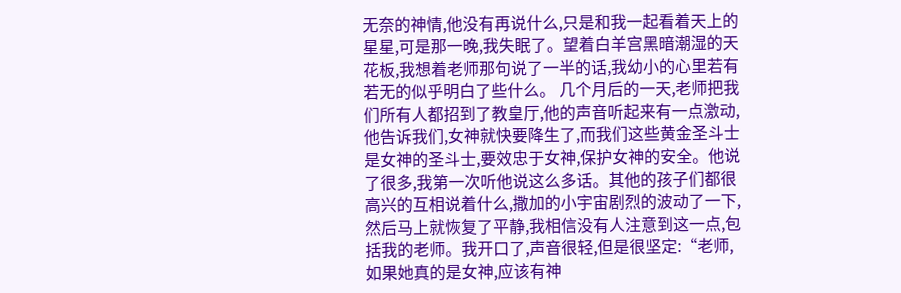无奈的神情,他没有再说什么,只是和我一起看着天上的星星,可是那一晚,我失眠了。望着白羊宫黑暗潮湿的天花板,我想着老师那句说了一半的话,我幼小的心里若有若无的似乎明白了些什么。 几个月后的一天,老师把我们所有人都招到了教皇厅,他的声音听起来有一点激动,他告诉我们,女神就快要降生了,而我们这些黄金圣斗士是女神的圣斗士,要效忠于女神,保护女神的安全。他说了很多,我第一次听他说这么多话。其他的孩子们都很高兴的互相说着什么,撒加的小宇宙剧烈的波动了一下,然后马上就恢复了平静,我相信没有人注意到这一点,包括我的老师。我开口了,声音很轻,但是很坚定:“老师,如果她真的是女神,应该有神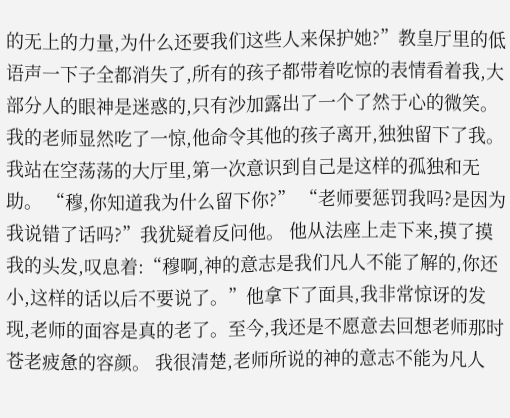的无上的力量,为什么还要我们这些人来保护她?”教皇厅里的低语声一下子全都消失了,所有的孩子都带着吃惊的表情看着我,大部分人的眼神是迷惑的,只有沙加露出了一个了然于心的微笑。我的老师显然吃了一惊,他命令其他的孩子离开,独独留下了我。我站在空荡荡的大厅里,第一次意识到自己是这样的孤独和无助。 “穆,你知道我为什么留下你?” “老师要惩罚我吗?是因为我说错了话吗?”我犹疑着反问他。 他从法座上走下来,摸了摸我的头发,叹息着:“穆啊,神的意志是我们凡人不能了解的,你还小,这样的话以后不要说了。”他拿下了面具,我非常惊讶的发现,老师的面容是真的老了。至今,我还是不愿意去回想老师那时苍老疲惫的容颜。 我很清楚,老师所说的神的意志不能为凡人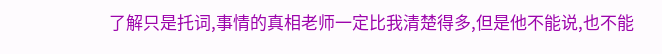了解只是托词,事情的真相老师一定比我清楚得多,但是他不能说,也不能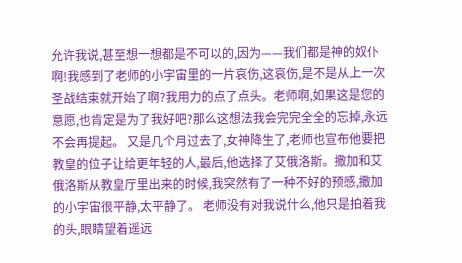允许我说,甚至想一想都是不可以的,因为——我们都是神的奴仆啊!我感到了老师的小宇宙里的一片哀伤,这哀伤,是不是从上一次圣战结束就开始了啊?我用力的点了点头。老师啊,如果这是您的意愿,也肯定是为了我好吧?那么这想法我会完完全全的忘掉,永远不会再提起。 又是几个月过去了,女神降生了,老师也宣布他要把教皇的位子让给更年轻的人,最后,他选择了艾俄洛斯。撒加和艾俄洛斯从教皇厅里出来的时候,我突然有了一种不好的预感,撒加的小宇宙很平静,太平静了。 老师没有对我说什么,他只是拍着我的头,眼睛望着遥远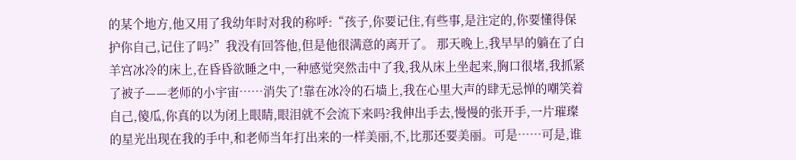的某个地方,他又用了我幼年时对我的称呼:“孩子,你要记住,有些事,是注定的,你要懂得保护你自己,记住了吗?”我没有回答他,但是他很满意的离开了。 那天晚上,我早早的躺在了白羊宫冰冷的床上,在昏昏欲睡之中,一种感觉突然击中了我,我从床上坐起来,胸口很堵,我抓紧了被子——老师的小宇宙……消失了!靠在冰冷的石墙上,我在心里大声的肆无忌惮的嘲笑着自己,傻瓜,你真的以为闭上眼睛,眼泪就不会流下来吗?我伸出手去,慢慢的张开手,一片璀璨的星光出现在我的手中,和老师当年打出来的一样美丽,不,比那还要美丽。可是……可是,谁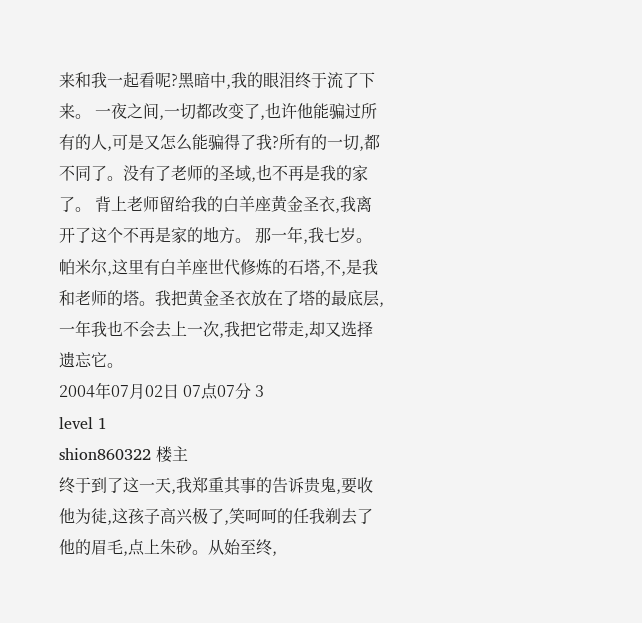来和我一起看呢?黑暗中,我的眼泪终于流了下来。 一夜之间,一切都改变了,也许他能骗过所有的人,可是又怎么能骗得了我?所有的一切,都不同了。没有了老师的圣域,也不再是我的家了。 背上老师留给我的白羊座黄金圣衣,我离开了这个不再是家的地方。 那一年,我七岁。 帕米尔,这里有白羊座世代修炼的石塔,不,是我和老师的塔。我把黄金圣衣放在了塔的最底层,一年我也不会去上一次,我把它带走,却又选择遗忘它。
2004年07月02日 07点07分 3
level 1
shion860322 楼主
终于到了这一天,我郑重其事的告诉贵鬼,要收他为徒,这孩子高兴极了,笑呵呵的任我剃去了他的眉毛,点上朱砂。从始至终,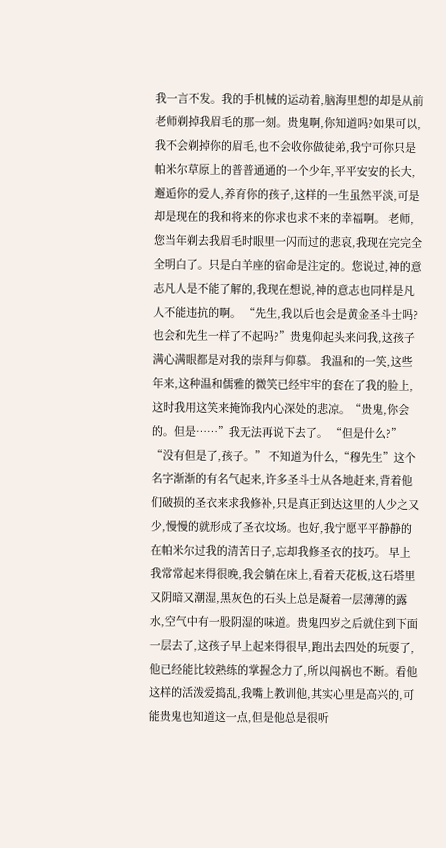我一言不发。我的手机械的运动着,脑海里想的却是从前老师剃掉我眉毛的那一刻。贵鬼啊,你知道吗?如果可以,我不会剃掉你的眉毛,也不会收你做徒弟,我宁可你只是帕米尔草原上的普普通通的一个少年,平平安安的长大,邂逅你的爱人,养育你的孩子,这样的一生虽然平淡,可是却是现在的我和将来的你求也求不来的幸福啊。 老师,您当年剃去我眉毛时眼里一闪而过的悲哀,我现在完完全全明白了。只是白羊座的宿命是注定的。您说过,神的意志凡人是不能了解的,我现在想说,神的意志也同样是凡人不能违抗的啊。 “先生,我以后也会是黄金圣斗士吗?也会和先生一样了不起吗?”贵鬼仰起头来问我,这孩子满心满眼都是对我的崇拜与仰慕。 我温和的一笑,这些年来,这种温和儒雅的微笑已经牢牢的套在了我的脸上,这时我用这笑来掩饰我内心深处的悲凉。“贵鬼,你会的。但是……”我无法再说下去了。 “但是什么?” “没有但是了,孩子。” 不知道为什么,“穆先生”这个名字渐渐的有名气起来,许多圣斗士从各地赶来,背着他们破损的圣衣来求我修补,只是真正到达这里的人少之又少,慢慢的就形成了圣衣坟场。也好,我宁愿平平静静的在帕米尔过我的清苦日子,忘却我修圣衣的技巧。 早上我常常起来得很晚,我会躺在床上,看着天花板,这石塔里又阴暗又潮湿,黑灰色的石头上总是凝着一层薄薄的露水,空气中有一股阴湿的味道。贵鬼四岁之后就住到下面一层去了,这孩子早上起来得很早,跑出去四处的玩耍了,他已经能比较熟练的掌握念力了,所以闯祸也不断。看他这样的活泼爱捣乱,我嘴上教训他,其实心里是高兴的,可能贵鬼也知道这一点,但是他总是很听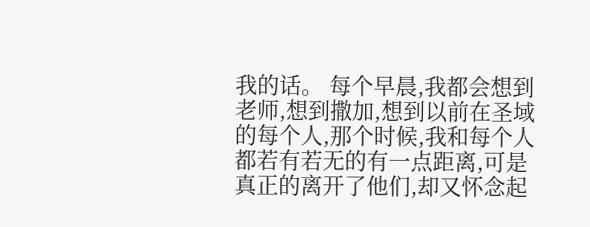我的话。 每个早晨,我都会想到老师,想到撒加,想到以前在圣域的每个人,那个时候,我和每个人都若有若无的有一点距离,可是真正的离开了他们,却又怀念起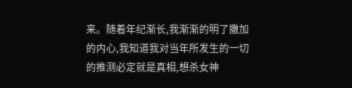来。随着年纪渐长,我渐渐的明了撒加的内心,我知道我对当年所发生的一切的推测必定就是真相,想杀女神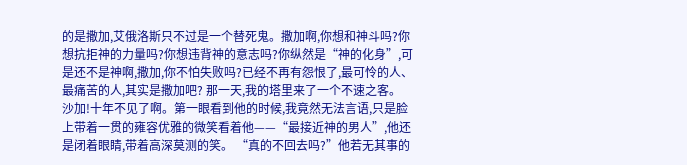的是撒加,艾俄洛斯只不过是一个替死鬼。撒加啊,你想和神斗吗?你想抗拒神的力量吗?你想违背神的意志吗?你纵然是“神的化身”,可是还不是神啊,撒加,你不怕失败吗?已经不再有怨恨了,最可怜的人、最痛苦的人,其实是撒加吧? 那一天,我的塔里来了一个不速之客。 沙加!十年不见了啊。第一眼看到他的时候,我竟然无法言语,只是脸上带着一贯的雍容优雅的微笑看着他——“最接近神的男人”,他还是闭着眼睛,带着高深莫测的笑。 “真的不回去吗?”他若无其事的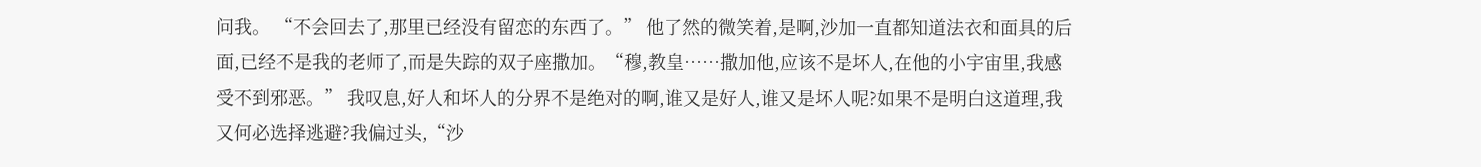问我。 “不会回去了,那里已经没有留恋的东西了。” 他了然的微笑着,是啊,沙加一直都知道法衣和面具的后面,已经不是我的老师了,而是失踪的双子座撒加。“穆,教皇……撒加他,应该不是坏人,在他的小宇宙里,我感受不到邪恶。” 我叹息,好人和坏人的分界不是绝对的啊,谁又是好人,谁又是坏人呢?如果不是明白这道理,我又何必选择逃避?我偏过头,“沙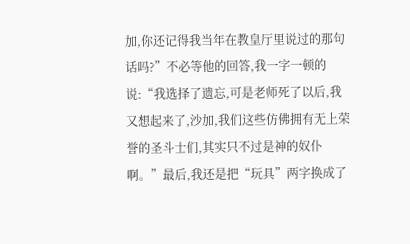加,你还记得我当年在教皇厅里说过的那句话吗?”不必等他的回答,我一字一顿的说:“我选择了遗忘,可是老师死了以后,我又想起来了,沙加,我们这些仿佛拥有无上荣誉的圣斗士们,其实只不过是神的奴仆啊。”最后,我还是把“玩具”两字换成了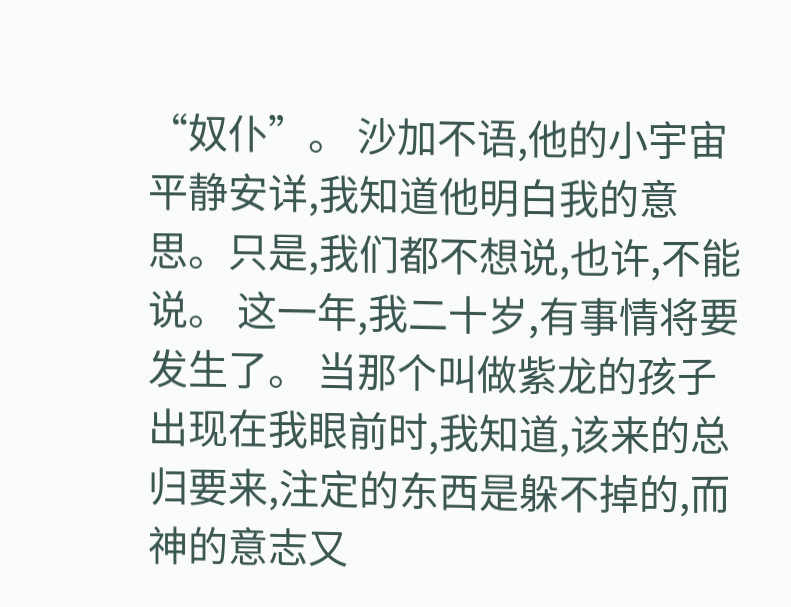“奴仆”。 沙加不语,他的小宇宙平静安详,我知道他明白我的意思。只是,我们都不想说,也许,不能说。 这一年,我二十岁,有事情将要发生了。 当那个叫做紫龙的孩子出现在我眼前时,我知道,该来的总归要来,注定的东西是躲不掉的,而神的意志又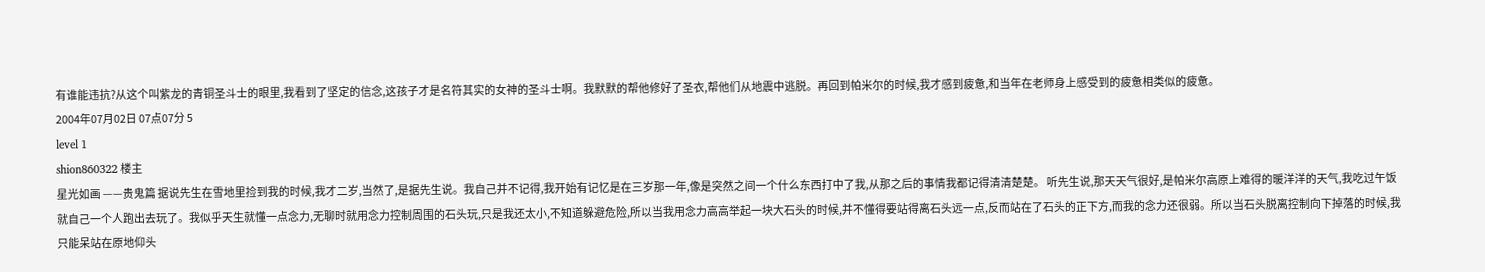有谁能违抗?从这个叫紫龙的青铜圣斗士的眼里,我看到了坚定的信念,这孩子才是名符其实的女神的圣斗士啊。我默默的帮他修好了圣衣,帮他们从地震中逃脱。再回到帕米尔的时候,我才感到疲惫,和当年在老师身上感受到的疲惫相类似的疲惫。
2004年07月02日 07点07分 5
level 1
shion860322 楼主
星光如画 ——贵鬼篇 据说先生在雪地里捡到我的时候,我才二岁,当然了,是据先生说。我自己并不记得,我开始有记忆是在三岁那一年,像是突然之间一个什么东西打中了我,从那之后的事情我都记得清清楚楚。 听先生说,那天天气很好,是帕米尔高原上难得的暖洋洋的天气,我吃过午饭就自己一个人跑出去玩了。我似乎天生就懂一点念力,无聊时就用念力控制周围的石头玩,只是我还太小,不知道躲避危险,所以当我用念力高高举起一块大石头的时候,并不懂得要站得离石头远一点,反而站在了石头的正下方,而我的念力还很弱。所以当石头脱离控制向下掉落的时候,我只能呆站在原地仰头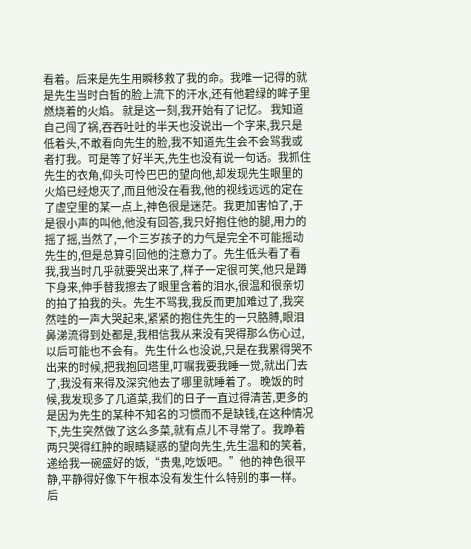看着。后来是先生用瞬移救了我的命。我唯一记得的就是先生当时白皙的脸上流下的汗水,还有他碧绿的眸子里燃烧着的火焰。 就是这一刻,我开始有了记忆。 我知道自己闯了祸,吞吞吐吐的半天也没说出一个字来,我只是低着头,不敢看向先生的脸,我不知道先生会不会骂我或者打我。可是等了好半天,先生也没有说一句话。我抓住先生的衣角,仰头可怜巴巴的望向他,却发现先生眼里的火焰已经熄灭了,而且他没在看我,他的视线远远的定在了虚空里的某一点上,神色很是迷茫。我更加害怕了,于是很小声的叫他,他没有回答,我只好抱住他的腿,用力的摇了摇,当然了,一个三岁孩子的力气是完全不可能摇动先生的,但是总算引回他的注意力了。先生低头看了看我,我当时几乎就要哭出来了,样子一定很可笑,他只是蹲下身来,伸手替我擦去了眼里含着的泪水,很温和很亲切的拍了拍我的头。先生不骂我,我反而更加难过了,我突然哇的一声大哭起来,紧紧的抱住先生的一只胳膊,眼泪鼻涕流得到处都是,我相信我从来没有哭得那么伤心过,以后可能也不会有。先生什么也没说,只是在我累得哭不出来的时候,把我抱回塔里,叮嘱我要我睡一觉,就出门去了,我没有来得及深究他去了哪里就睡着了。 晚饭的时候,我发现多了几道菜,我们的日子一直过得清苦,更多的是因为先生的某种不知名的习惯而不是缺钱,在这种情况下,先生突然做了这么多菜,就有点儿不寻常了。我睁着两只哭得红肿的眼睛疑惑的望向先生,先生温和的笑着,递给我一碗盛好的饭,“贵鬼,吃饭吧。”他的神色很平静,平静得好像下午根本没有发生什么特别的事一样。 后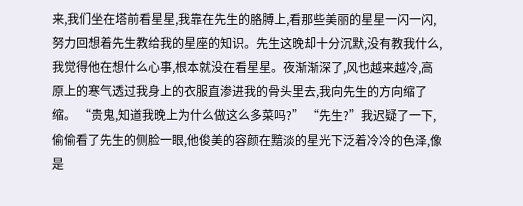来,我们坐在塔前看星星,我靠在先生的胳膊上,看那些美丽的星星一闪一闪,努力回想着先生教给我的星座的知识。先生这晚却十分沉默,没有教我什么,我觉得他在想什么心事,根本就没在看星星。夜渐渐深了,风也越来越冷,高原上的寒气透过我身上的衣服直渗进我的骨头里去,我向先生的方向缩了缩。 “贵鬼,知道我晚上为什么做这么多菜吗?” “先生?”我迟疑了一下,偷偷看了先生的侧脸一眼,他俊美的容颜在黯淡的星光下泛着冷冷的色泽,像是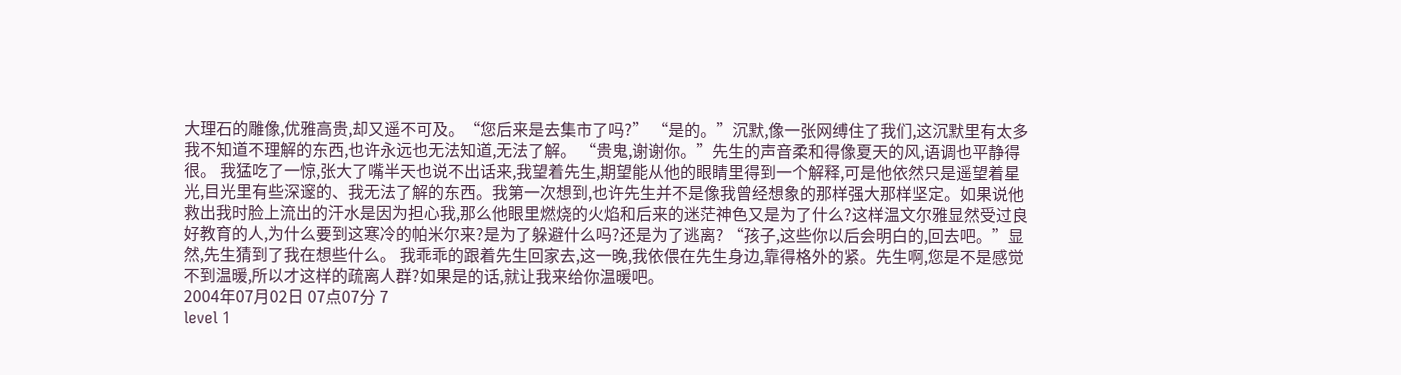大理石的雕像,优雅高贵,却又遥不可及。“您后来是去集市了吗?” “是的。”沉默,像一张网缚住了我们,这沉默里有太多我不知道不理解的东西,也许永远也无法知道,无法了解。 “贵鬼,谢谢你。”先生的声音柔和得像夏天的风,语调也平静得很。 我猛吃了一惊,张大了嘴半天也说不出话来,我望着先生,期望能从他的眼睛里得到一个解释,可是他依然只是遥望着星光,目光里有些深邃的、我无法了解的东西。我第一次想到,也许先生并不是像我曾经想象的那样强大那样坚定。如果说他救出我时脸上流出的汗水是因为担心我,那么他眼里燃烧的火焰和后来的迷茫神色又是为了什么?这样温文尔雅显然受过良好教育的人,为什么要到这寒冷的帕米尔来?是为了躲避什么吗?还是为了逃离? “孩子,这些你以后会明白的,回去吧。”显然,先生猜到了我在想些什么。 我乖乖的跟着先生回家去,这一晚,我依偎在先生身边,靠得格外的紧。先生啊,您是不是感觉不到温暖,所以才这样的疏离人群?如果是的话,就让我来给你温暖吧。
2004年07月02日 07点07分 7
level 1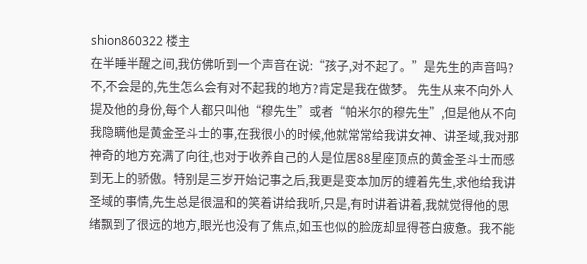shion860322 楼主
在半睡半醒之间,我仿佛听到一个声音在说:“孩子,对不起了。”是先生的声音吗?不,不会是的,先生怎么会有对不起我的地方?肯定是我在做梦。 先生从来不向外人提及他的身份,每个人都只叫他“穆先生”或者“帕米尔的穆先生”,但是他从不向我隐瞒他是黄金圣斗士的事,在我很小的时候,他就常常给我讲女神、讲圣域,我对那神奇的地方充满了向往,也对于收养自己的人是位居88星座顶点的黄金圣斗士而感到无上的骄傲。特别是三岁开始记事之后,我更是变本加厉的缠着先生,求他给我讲圣域的事情,先生总是很温和的笑着讲给我听,只是,有时讲着讲着,我就觉得他的思绪飘到了很远的地方,眼光也没有了焦点,如玉也似的脸庞却显得苍白疲惫。我不能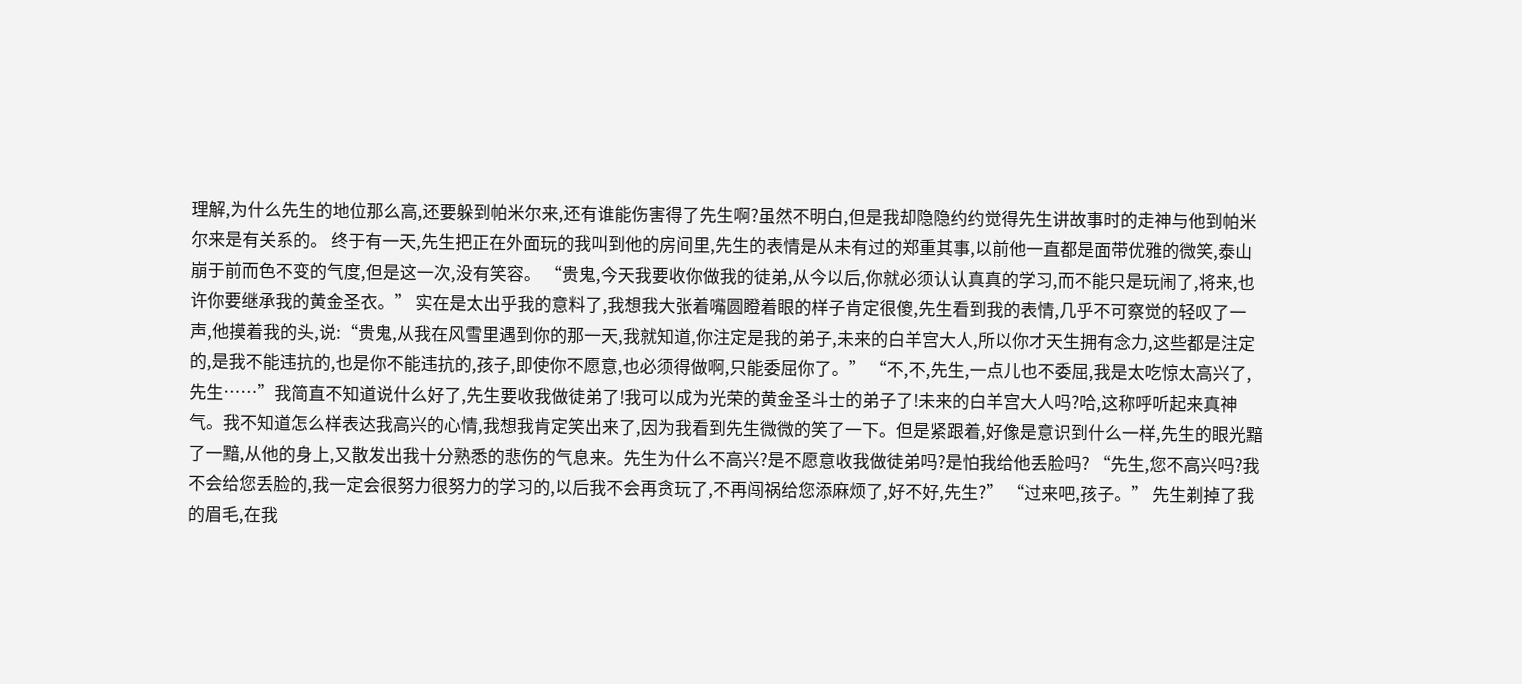理解,为什么先生的地位那么高,还要躲到帕米尔来,还有谁能伤害得了先生啊?虽然不明白,但是我却隐隐约约觉得先生讲故事时的走神与他到帕米尔来是有关系的。 终于有一天,先生把正在外面玩的我叫到他的房间里,先生的表情是从未有过的郑重其事,以前他一直都是面带优雅的微笑,泰山崩于前而色不变的气度,但是这一次,没有笑容。 “贵鬼,今天我要收你做我的徒弟,从今以后,你就必须认认真真的学习,而不能只是玩闹了,将来,也许你要继承我的黄金圣衣。” 实在是太出乎我的意料了,我想我大张着嘴圆瞪着眼的样子肯定很傻,先生看到我的表情,几乎不可察觉的轻叹了一声,他摸着我的头,说:“贵鬼,从我在风雪里遇到你的那一天,我就知道,你注定是我的弟子,未来的白羊宫大人,所以你才天生拥有念力,这些都是注定的,是我不能违抗的,也是你不能违抗的,孩子,即使你不愿意,也必须得做啊,只能委屈你了。” “不,不,先生,一点儿也不委屈,我是太吃惊太高兴了,先生……”我简直不知道说什么好了,先生要收我做徒弟了!我可以成为光荣的黄金圣斗士的弟子了!未来的白羊宫大人吗?哈,这称呼听起来真神气。我不知道怎么样表达我高兴的心情,我想我肯定笑出来了,因为我看到先生微微的笑了一下。但是紧跟着,好像是意识到什么一样,先生的眼光黯了一黯,从他的身上,又散发出我十分熟悉的悲伤的气息来。先生为什么不高兴?是不愿意收我做徒弟吗?是怕我给他丢脸吗? “先生,您不高兴吗?我不会给您丢脸的,我一定会很努力很努力的学习的,以后我不会再贪玩了,不再闯祸给您添麻烦了,好不好,先生?” “过来吧,孩子。” 先生剃掉了我的眉毛,在我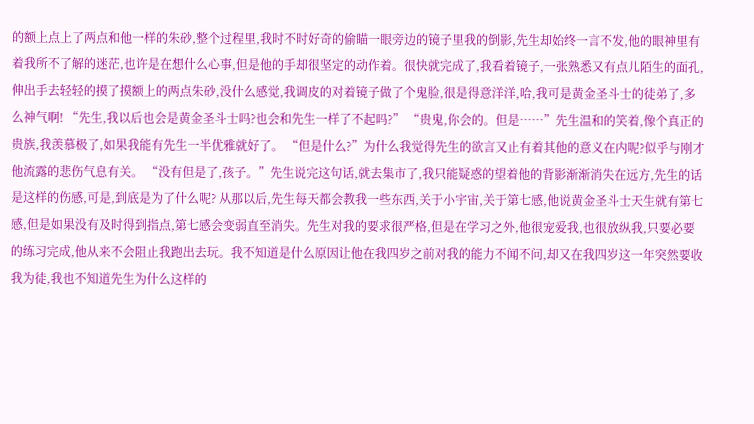的额上点上了两点和他一样的朱砂,整个过程里,我时不时好奇的偷瞄一眼旁边的镜子里我的倒影,先生却始终一言不发,他的眼神里有着我所不了解的迷茫,也许是在想什么心事,但是他的手却很坚定的动作着。很快就完成了,我看着镜子,一张熟悉又有点儿陌生的面孔,伸出手去轻轻的摸了摸额上的两点朱砂,没什么感觉,我调皮的对着镜子做了个鬼脸,很是得意洋洋,哈,我可是黄金圣斗士的徒弟了,多么神气啊! “先生,我以后也会是黄金圣斗士吗?也会和先生一样了不起吗?” “贵鬼,你会的。但是……”先生温和的笑着,像个真正的贵族,我羡慕极了,如果我能有先生一半优雅就好了。 “但是什么?”为什么我觉得先生的欲言又止有着其他的意义在内呢?似乎与刚才他流露的悲伤气息有关。 “没有但是了,孩子。”先生说完这句话,就去集市了,我只能疑惑的望着他的背影渐渐消失在远方,先生的话是这样的伤感,可是,到底是为了什么呢? 从那以后,先生每天都会教我一些东西,关于小宇宙,关于第七感,他说黄金圣斗士天生就有第七感,但是如果没有及时得到指点,第七感会变弱直至消失。先生对我的要求很严格,但是在学习之外,他很宠爱我,也很放纵我,只要必要的练习完成,他从来不会阻止我跑出去玩。我不知道是什么原因让他在我四岁之前对我的能力不闻不问,却又在我四岁这一年突然要收我为徒,我也不知道先生为什么这样的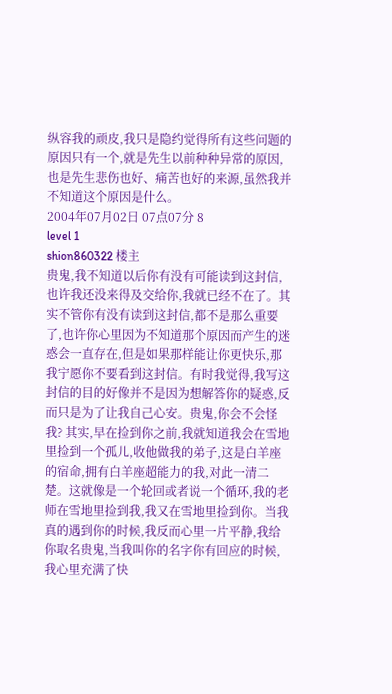纵容我的顽皮,我只是隐约觉得所有这些问题的原因只有一个,就是先生以前种种异常的原因,也是先生悲伤也好、痛苦也好的来源,虽然我并不知道这个原因是什么。
2004年07月02日 07点07分 8
level 1
shion860322 楼主
贵鬼,我不知道以后你有没有可能读到这封信,也许我还没来得及交给你,我就已经不在了。其实不管你有没有读到这封信,都不是那么重要了,也许你心里因为不知道那个原因而产生的迷惑会一直存在,但是如果那样能让你更快乐,那我宁愿你不要看到这封信。有时我觉得,我写这封信的目的好像并不是因为想解答你的疑惑,反而只是为了让我自己心安。贵鬼,你会不会怪我? 其实,早在捡到你之前,我就知道我会在雪地里捡到一个孤儿,收他做我的弟子,这是白羊座的宿命,拥有白羊座超能力的我,对此一清二楚。这就像是一个轮回或者说一个循环,我的老师在雪地里捡到我,我又在雪地里捡到你。当我真的遇到你的时候,我反而心里一片平静,我给你取名贵鬼,当我叫你的名字你有回应的时候,我心里充满了快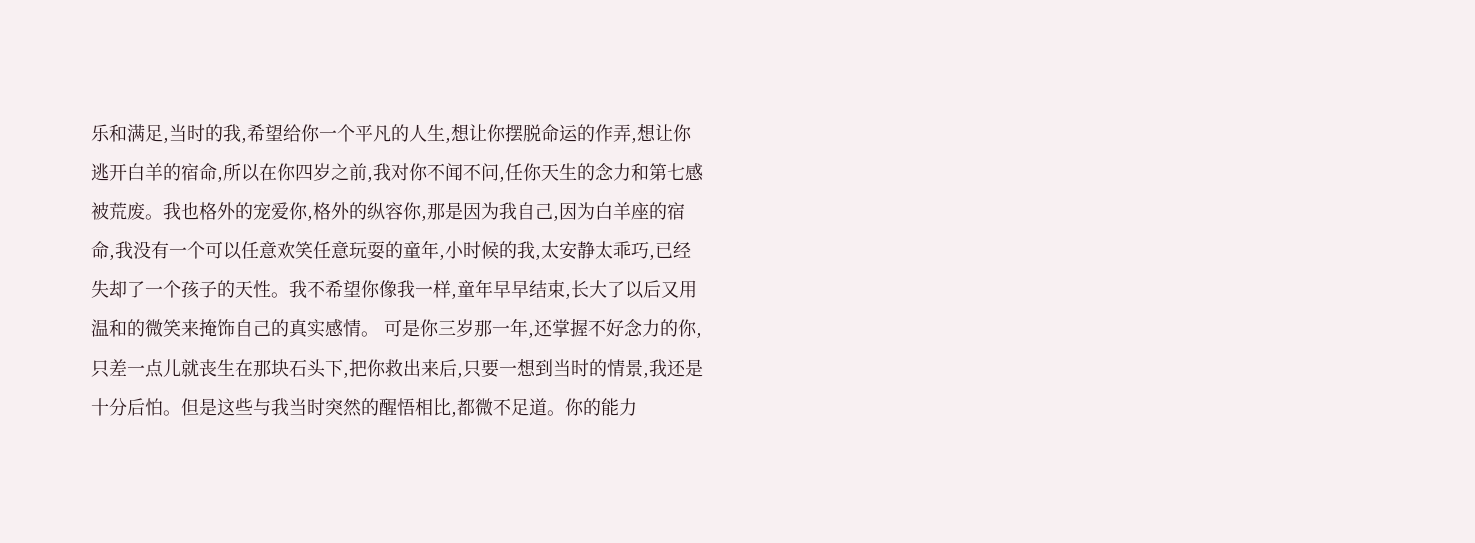乐和满足,当时的我,希望给你一个平凡的人生,想让你摆脱命运的作弄,想让你逃开白羊的宿命,所以在你四岁之前,我对你不闻不问,任你天生的念力和第七感被荒废。我也格外的宠爱你,格外的纵容你,那是因为我自己,因为白羊座的宿命,我没有一个可以任意欢笑任意玩耍的童年,小时候的我,太安静太乖巧,已经失却了一个孩子的天性。我不希望你像我一样,童年早早结束,长大了以后又用温和的微笑来掩饰自己的真实感情。 可是你三岁那一年,还掌握不好念力的你,只差一点儿就丧生在那块石头下,把你救出来后,只要一想到当时的情景,我还是十分后怕。但是这些与我当时突然的醒悟相比,都微不足道。你的能力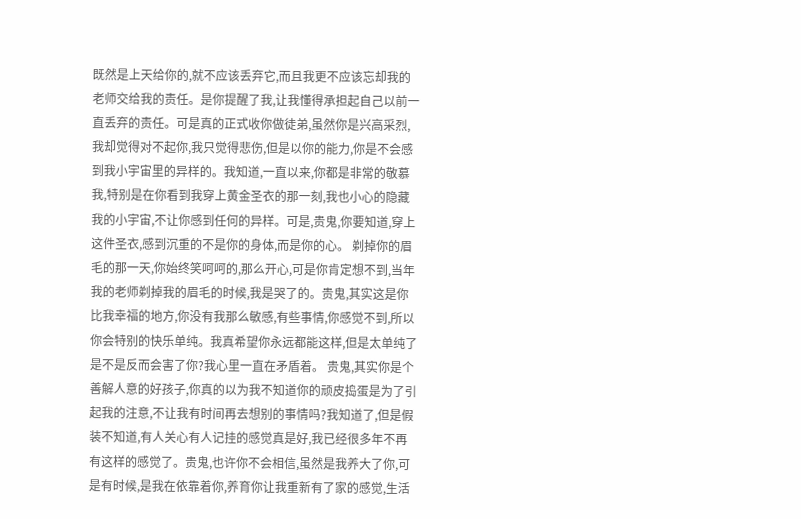既然是上天给你的,就不应该丢弃它,而且我更不应该忘却我的老师交给我的责任。是你提醒了我,让我懂得承担起自己以前一直丢弃的责任。可是真的正式收你做徒弟,虽然你是兴高采烈,我却觉得对不起你,我只觉得悲伤,但是以你的能力,你是不会感到我小宇宙里的异样的。我知道,一直以来,你都是非常的敬慕我,特别是在你看到我穿上黄金圣衣的那一刻,我也小心的隐藏我的小宇宙,不让你感到任何的异样。可是,贵鬼,你要知道,穿上这件圣衣,感到沉重的不是你的身体,而是你的心。 剃掉你的眉毛的那一天,你始终笑呵呵的,那么开心,可是你肯定想不到,当年我的老师剃掉我的眉毛的时候,我是哭了的。贵鬼,其实这是你比我幸福的地方,你没有我那么敏感,有些事情,你感觉不到,所以你会特别的快乐单纯。我真希望你永远都能这样,但是太单纯了是不是反而会害了你?我心里一直在矛盾着。 贵鬼,其实你是个善解人意的好孩子,你真的以为我不知道你的顽皮捣蛋是为了引起我的注意,不让我有时间再去想别的事情吗?我知道了,但是假装不知道,有人关心有人记挂的感觉真是好,我已经很多年不再有这样的感觉了。贵鬼,也许你不会相信,虽然是我养大了你,可是有时候,是我在依靠着你,养育你让我重新有了家的感觉,生活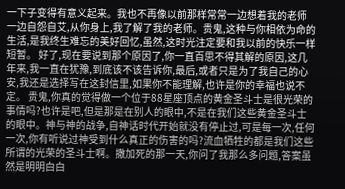一下子变得有意义起来。我也不再像以前那样常常一边想着我的老师一边自怨自艾,从你身上,我了解了我的老师。贵鬼,这种与你相依为命的生活,是我终生难忘的美好回忆,虽然,这时光注定要和我以前的快乐一样短暂。 好了,现在要说到那个原因了,你一直百思不得其解的原因,这几年来,我一直在犹豫,到底该不该告诉你,最后,或者只是为了我自己的心安,我还是选择写在这封信里,如果你不能理解,也许是你的幸福也说不定。 贵鬼,你真的觉得做一个位于88星座顶点的黄金圣斗士是很光荣的事情吗?也许是吧,但是那是在别人的眼中,不是在我们这些黄金圣斗士的眼中。神与神的战争,自神话时代开始就没有停止过,可是每一次,任何一次,你有听说过神受到什么真正的伤害的吗?流血牺牲的都是我们这些所谓的光荣的圣斗士啊。撒加死的那一天,你问了我那么多问题,答案虽然是明明白白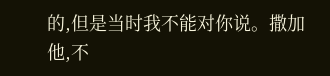的,但是当时我不能对你说。撒加他,不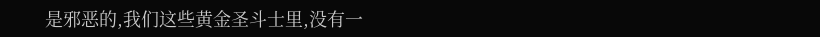是邪恶的,我们这些黄金圣斗士里,没有一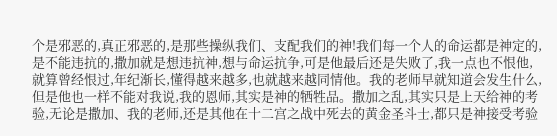个是邪恶的,真正邪恶的,是那些操纵我们、支配我们的神!我们每一个人的命运都是神定的,是不能违抗的,撒加就是想违抗神,想与命运抗争,可是他最后还是失败了,我一点也不恨他,就算曾经恨过,年纪渐长,懂得越来越多,也就越来越同情他。我的老师早就知道会发生什么,但是他也一样不能对我说,我的恩师,其实是神的牺牲品。撒加之乱,其实只是上天给神的考验,无论是撒加、我的老师,还是其他在十二宫之战中死去的黄金圣斗士,都只是神接受考验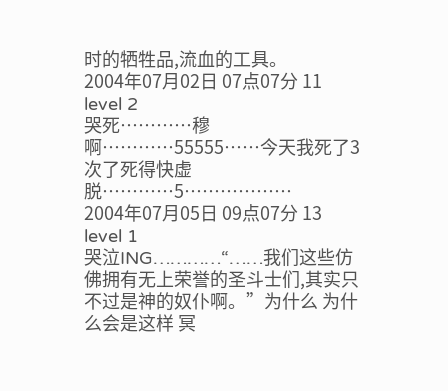时的牺牲品,流血的工具。
2004年07月02日 07点07分 11
level 2
哭死…………穆啊…………55555……今天我死了3次了死得快虚脱…………5………………
2004年07月05日 09点07分 13
level 1
哭泣ING…………“……我们这些仿佛拥有无上荣誉的圣斗士们,其实只不过是神的奴仆啊。”为什么 为什么会是这样 冥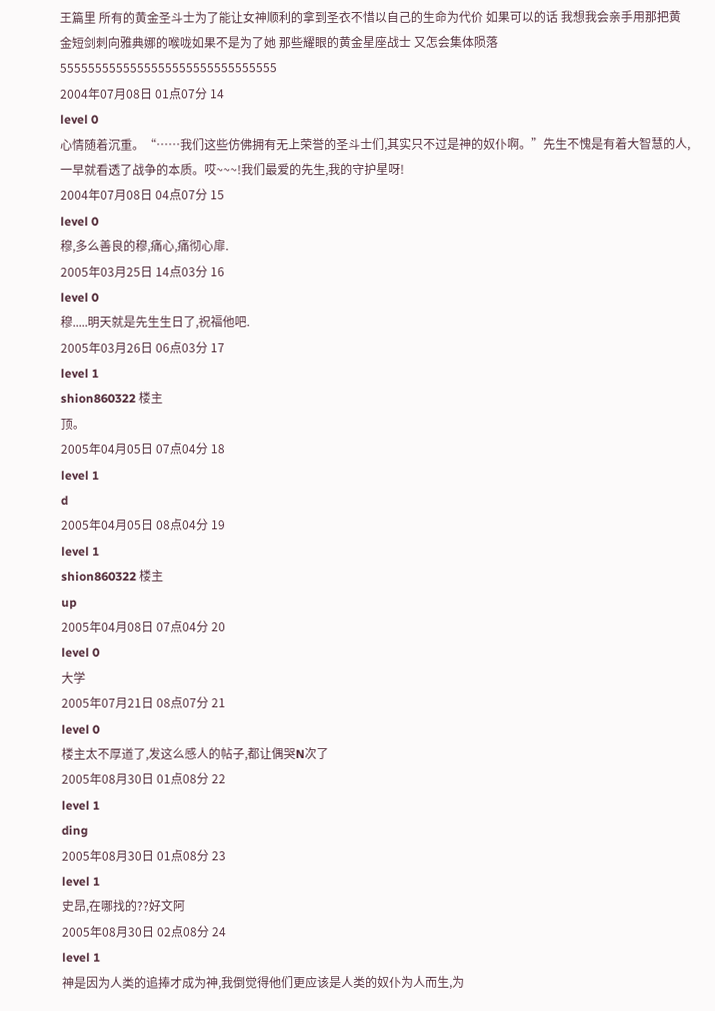王篇里 所有的黄金圣斗士为了能让女神顺利的拿到圣衣不惜以自己的生命为代价 如果可以的话 我想我会亲手用那把黄金短剑刺向雅典娜的喉咙如果不是为了她 那些耀眼的黄金星座战士 又怎会集体陨落5555555555555555555555555555555
2004年07月08日 01点07分 14
level 0
心情随着沉重。“……我们这些仿佛拥有无上荣誉的圣斗士们,其实只不过是神的奴仆啊。”先生不愧是有着大智慧的人,一早就看透了战争的本质。哎~~~!我们最爱的先生,我的守护星呀!
2004年07月08日 04点07分 15
level 0
穆,多么善良的穆,痛心,痛彻心扉.
2005年03月25日 14点03分 16
level 0
穆.....明天就是先生生日了,祝福他吧.
2005年03月26日 06点03分 17
level 1
shion860322 楼主
顶。
2005年04月05日 07点04分 18
level 1
d
2005年04月05日 08点04分 19
level 1
shion860322 楼主
up
2005年04月08日 07点04分 20
level 0
大学
2005年07月21日 08点07分 21
level 0
楼主太不厚道了,发这么感人的帖子,都让偶哭N次了
2005年08月30日 01点08分 22
level 1
ding
2005年08月30日 01点08分 23
level 1
史昂,在哪找的??好文阿
2005年08月30日 02点08分 24
level 1
神是因为人类的追捧才成为神,我倒觉得他们更应该是人类的奴仆为人而生,为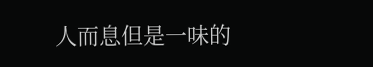人而息但是一味的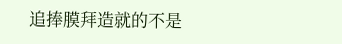追捧膜拜造就的不是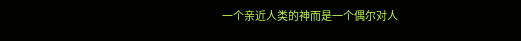一个亲近人类的神而是一个偶尔对人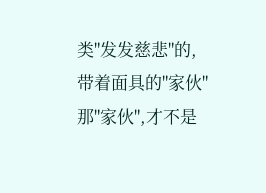类"发发慈悲"的,带着面具的"家伙"那"家伙",才不是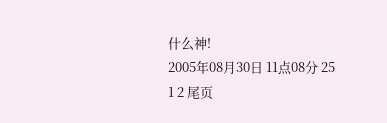什么神!
2005年08月30日 11点08分 25
1 2 尾页